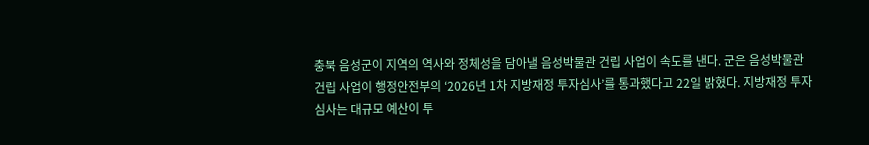충북 음성군이 지역의 역사와 정체성을 담아낼 음성박물관 건립 사업이 속도를 낸다. 군은 음성박물관 건립 사업이 행정안전부의 ‘2026년 1차 지방재정 투자심사’를 통과했다고 22일 밝혔다. 지방재정 투자심사는 대규모 예산이 투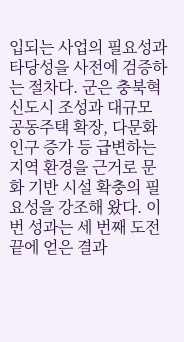입되는 사업의 필요성과 타당성을 사전에 검증하는 절차다. 군은 충북혁신도시 조성과 대규모 공동주택 확장, 다문화 인구 증가 등 급변하는 지역 환경을 근거로 문화 기반 시설 확충의 필요성을 강조해 왔다. 이번 성과는 세 번째 도전 끝에 얻은 결과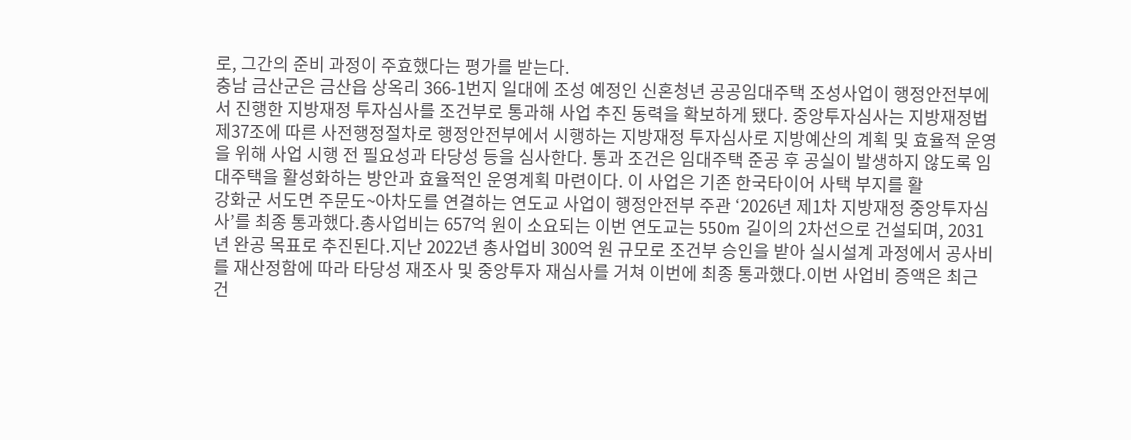로, 그간의 준비 과정이 주효했다는 평가를 받는다.
충남 금산군은 금산읍 상옥리 366-1번지 일대에 조성 예정인 신혼청년 공공임대주택 조성사업이 행정안전부에서 진행한 지방재정 투자심사를 조건부로 통과해 사업 추진 동력을 확보하게 됐다. 중앙투자심사는 지방재정법 제37조에 따른 사전행정절차로 행정안전부에서 시행하는 지방재정 투자심사로 지방예산의 계획 및 효율적 운영을 위해 사업 시행 전 필요성과 타당성 등을 심사한다. 통과 조건은 임대주택 준공 후 공실이 발생하지 않도록 임대주택을 활성화하는 방안과 효율적인 운영계획 마련이다. 이 사업은 기존 한국타이어 사택 부지를 활
강화군 서도면 주문도~아차도를 연결하는 연도교 사업이 행정안전부 주관 ‘2026년 제1차 지방재정 중앙투자심사’를 최종 통과했다.총사업비는 657억 원이 소요되는 이번 연도교는 550m 길이의 2차선으로 건설되며, 2031년 완공 목표로 추진된다.지난 2022년 총사업비 300억 원 규모로 조건부 승인을 받아 실시설계 과정에서 공사비를 재산정함에 따라 타당성 재조사 및 중앙투자 재심사를 거쳐 이번에 최종 통과했다.이번 사업비 증액은 최근 건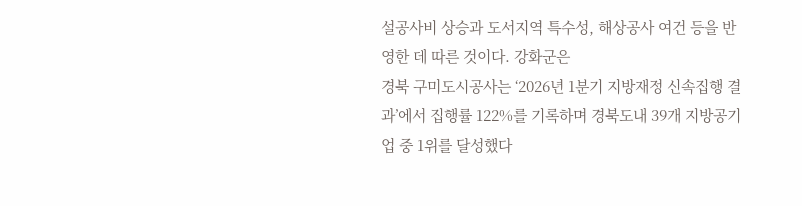설공사비 상승과 도서지역 특수성, 해상공사 여건 등을 반영한 데 따른 것이다. 강화군은
경북 구미도시공사는 ‘2026년 1분기 지방재정 신속집행 결과’에서 집행률 122%를 기록하며 경북도내 39개 지방공기업 중 1위를 달성했다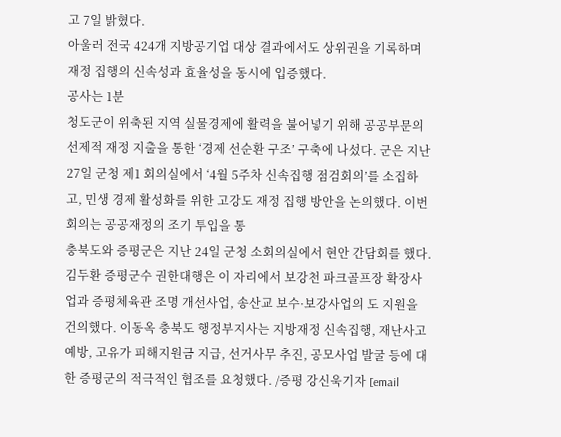고 7일 밝혔다.
아울러 전국 424개 지방공기업 대상 결과에서도 상위권을 기록하며 재정 집행의 신속성과 효율성을 동시에 입증했다.
공사는 1분
청도군이 위축된 지역 실물경제에 활력을 불어넣기 위해 공공부문의 선제적 재정 지출을 통한 ‘경제 선순환 구조’ 구축에 나섰다. 군은 지난 27일 군청 제1 회의실에서 ‘4월 5주차 신속집행 점검회의’를 소집하고, 민생 경제 활성화를 위한 고강도 재정 집행 방안을 논의했다. 이번 회의는 공공재정의 조기 투입을 통
충북도와 증평군은 지난 24일 군청 소회의실에서 현안 간담회를 했다. 김두환 증평군수 권한대행은 이 자리에서 보강천 파크골프장 확장사업과 증평체육관 조명 개선사업, 송산교 보수·보강사업의 도 지원을 건의했다. 이동옥 충북도 행정부지사는 지방재정 신속집행, 재난사고 예방, 고유가 피해지원금 지급, 선거사무 추진, 공모사업 발굴 등에 대한 증평군의 적극적인 협조를 요청했다. /증평 강신욱기자 [email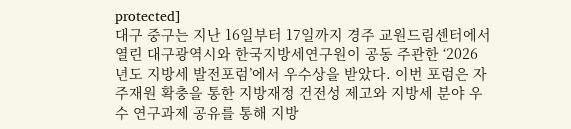protected]
대구 중구는 지난 16일부터 17일까지 경주 교원드림센터에서 열린 대구광역시와 한국지방세연구원이 공동 주관한 ‘2026년도 지방세 발전포럼’에서 우수상을 받았다. 이번 포럼은 자주재원 확충을 통한 지방재정 건전성 제고와 지방세 분야 우수 연구과제 공유를 통해 지방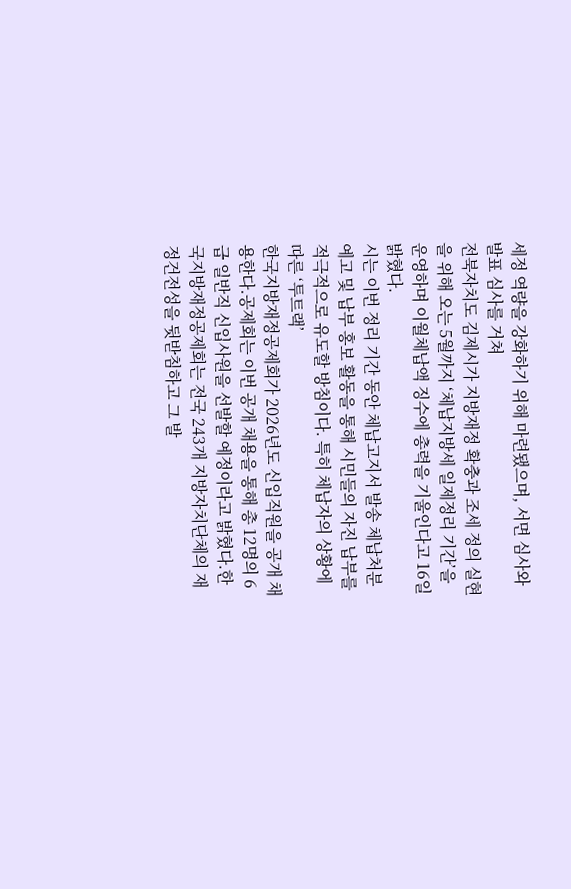세정 역량을 강화하기 위해 마련됐으며, 서면 심사와 발표 심사를 거쳐
전북자치도 김제시가 지방재정 확충과 조세 정의 실현을 위해 오는 5월까지 ‘체납지방세 일제정리 기간’을 운영하며 이월체납액 징수에 총력을 기울인다고 16일 밝혔다.
시는 이번 정리 기간 동안 체납고지서 발송 체납처분 예고 및 납부 홍보 활동을 통해 시민들의 자진 납부를 적극적으로 유도할 방침이다. 특히 체납자의 상황에 따른 ‘투트랙’
한국지방재정공제회가 2026년도 신입직원을 공개 채용한다.공제회는 이번 공개 채용을 통해 총 12명의 6급 일반직 신입사원을 선발할 예정이라고 밝혔다.한국지방재정공제회는 전국 243개 지방자치단체의 재정건전성을 뒷받침하고 그 발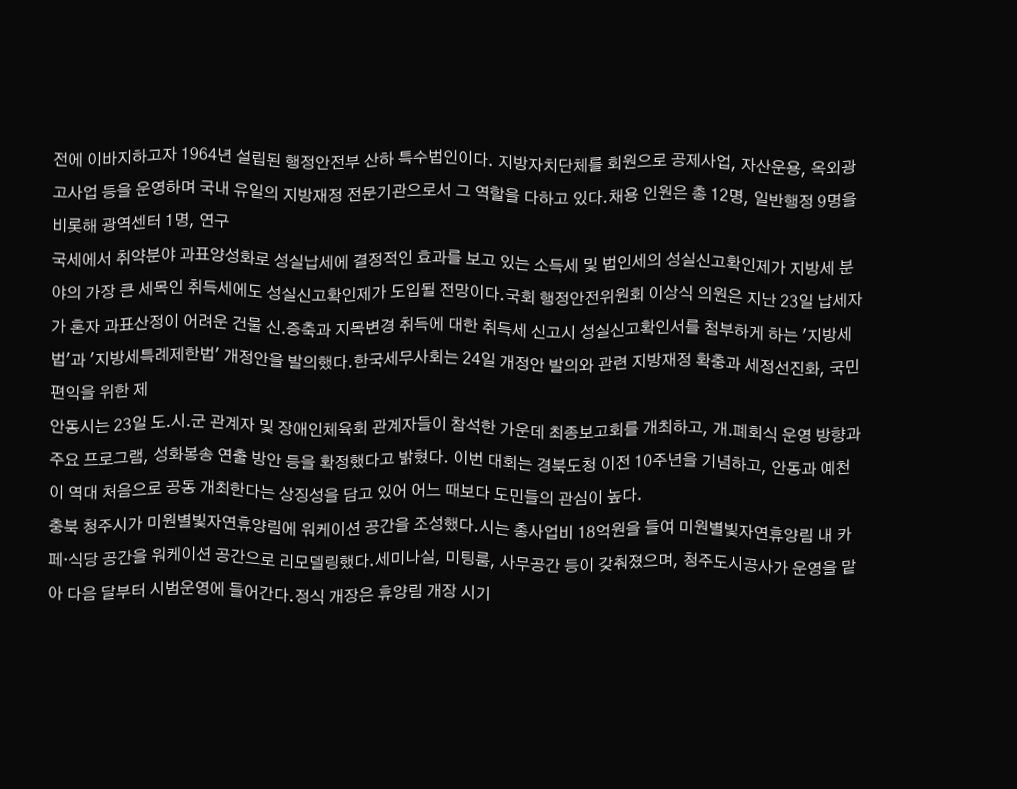전에 이바지하고자 1964년 설립된 행정안전부 산하 특수법인이다. 지방자치단체를 회원으로 공제사업, 자산운용, 옥외광고사업 등을 운영하며 국내 유일의 지방재정 전문기관으로서 그 역할을 다하고 있다.채용 인원은 총 12명, 일반행정 9명을 비롯해 광역센터 1명, 연구
국세에서 취약분야 과표양성화로 성실납세에 결정적인 효과를 보고 있는 소득세 및 법인세의 성실신고확인제가 지방세 분야의 가장 큰 세목인 취득세에도 성실신고확인제가 도입될 전망이다.국회 행정안전위원회 이상식 의원은 지난 23일 납세자가 혼자 과표산정이 어려운 건물 신․증축과 지목변경 취득에 대한 취득세 신고시 성실신고확인서를 첨부하게 하는 '지방세법'과 '지방세특례제한법' 개정안을 발의했다.한국세무사회는 24일 개정안 발의와 관련 지방재정 확충과 세정선진화, 국민편익을 위한 제
안동시는 23일 도․시․군 관계자 및 장애인체육회 관계자들이 참석한 가운데 최종보고회를 개최하고, 개․폐회식 운영 방향과 주요 프로그램, 성화봉송 연출 방안 등을 확정했다고 밝혔다. 이번 대회는 경북도청 이전 10주년을 기념하고, 안동과 예천이 역대 처음으로 공동 개최한다는 상징성을 담고 있어 어느 때보다 도민들의 관심이 높다.
충북 청주시가 미원별빛자연휴양림에 워케이션 공간을 조성했다.시는 총사업비 18억원을 들여 미원별빛자연휴양림 내 카페·식당 공간을 워케이션 공간으로 리모델링했다.세미나실, 미팅룸, 사무공간 등이 갖춰졌으며, 청주도시공사가 운영을 맡아 다음 달부터 시범운영에 들어간다.정식 개장은 휴양림 개장 시기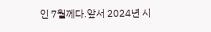인 7월께다.앞서 2024년 시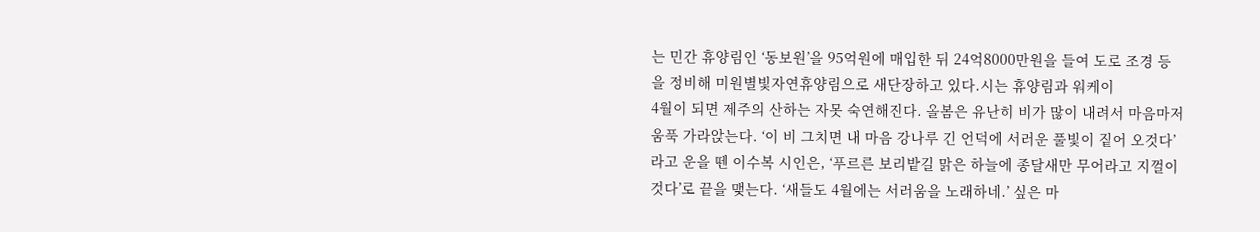는 민간 휴양림인 ‘동보원’을 95억원에 매입한 뒤 24억8000만원을 들여 도로 조경 등을 정비해 미원별빛자연휴양림으로 새단장하고 있다.시는 휴양림과 워케이
4월이 되면 제주의 산하는 자못 숙연해진다. 올봄은 유난히 비가 많이 내려서 마음마저 움푹 가라앉는다. ‘이 비 그치면 내 마음 강나루 긴 언덕에 서러운 풀빛이 짙어 오것다’라고 운을 뗀 이수복 시인은, ‘푸르른 보리밭길 맑은 하늘에 종달새만 무어라고 지껄이것다’로 끝을 맺는다. ‘새들도 4월에는 서러움을 노래하네.’ 싶은 마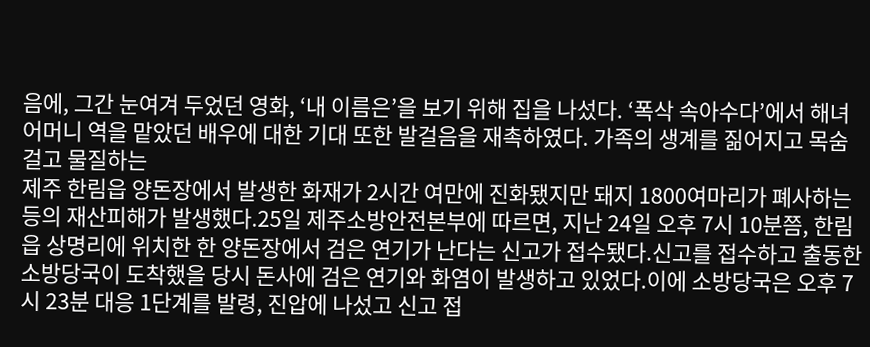음에, 그간 눈여겨 두었던 영화, ‘내 이름은’을 보기 위해 집을 나섰다. ‘폭삭 속아수다’에서 해녀 어머니 역을 맡았던 배우에 대한 기대 또한 발걸음을 재촉하였다. 가족의 생계를 짊어지고 목숨 걸고 물질하는
제주 한림읍 양돈장에서 발생한 화재가 2시간 여만에 진화됐지만 돼지 1800여마리가 폐사하는 등의 재산피해가 발생했다.25일 제주소방안전본부에 따르면, 지난 24일 오후 7시 10분쯤, 한림읍 상명리에 위치한 한 양돈장에서 검은 연기가 난다는 신고가 접수됐다.신고를 접수하고 출동한 소방당국이 도착했을 당시 돈사에 검은 연기와 화염이 발생하고 있었다.이에 소방당국은 오후 7시 23분 대응 1단계를 발령, 진압에 나섰고 신고 접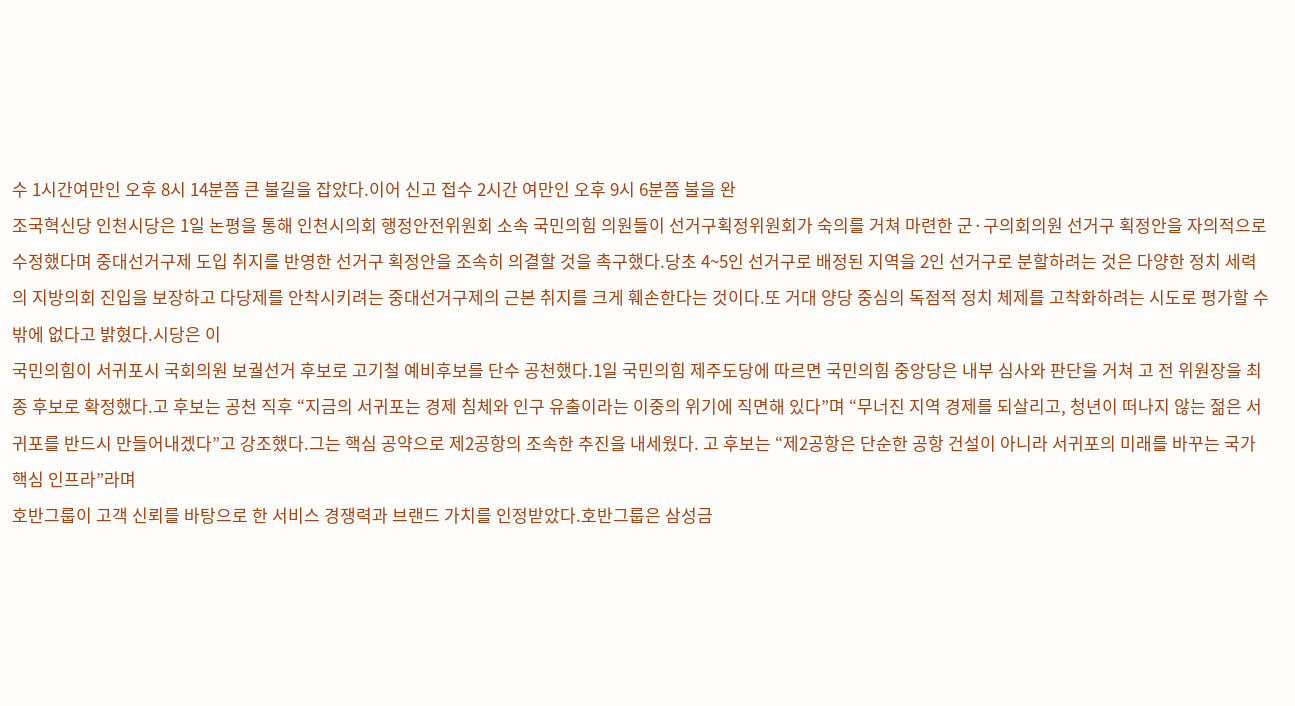수 1시간여만인 오후 8시 14분쯤 큰 불길을 잡았다.이어 신고 접수 2시간 여만인 오후 9시 6분쯤 불을 완
조국혁신당 인천시당은 1일 논평을 통해 인천시의회 행정안전위원회 소속 국민의힘 의원들이 선거구획정위원회가 숙의를 거쳐 마련한 군·구의회의원 선거구 획정안을 자의적으로 수정했다며 중대선거구제 도입 취지를 반영한 선거구 획정안을 조속히 의결할 것을 촉구했다.당초 4~5인 선거구로 배정된 지역을 2인 선거구로 분할하려는 것은 다양한 정치 세력의 지방의회 진입을 보장하고 다당제를 안착시키려는 중대선거구제의 근본 취지를 크게 훼손한다는 것이다.또 거대 양당 중심의 독점적 정치 체제를 고착화하려는 시도로 평가할 수밖에 없다고 밝혔다.시당은 이
국민의힘이 서귀포시 국회의원 보궐선거 후보로 고기철 예비후보를 단수 공천했다.1일 국민의힘 제주도당에 따르면 국민의힘 중앙당은 내부 심사와 판단을 거쳐 고 전 위원장을 최종 후보로 확정했다.고 후보는 공천 직후 “지금의 서귀포는 경제 침체와 인구 유출이라는 이중의 위기에 직면해 있다”며 “무너진 지역 경제를 되살리고, 청년이 떠나지 않는 젊은 서귀포를 반드시 만들어내겠다”고 강조했다.그는 핵심 공약으로 제2공항의 조속한 추진을 내세웠다. 고 후보는 “제2공항은 단순한 공항 건설이 아니라 서귀포의 미래를 바꾸는 국가 핵심 인프라”라며
호반그룹이 고객 신뢰를 바탕으로 한 서비스 경쟁력과 브랜드 가치를 인정받았다.호반그룹은 삼성금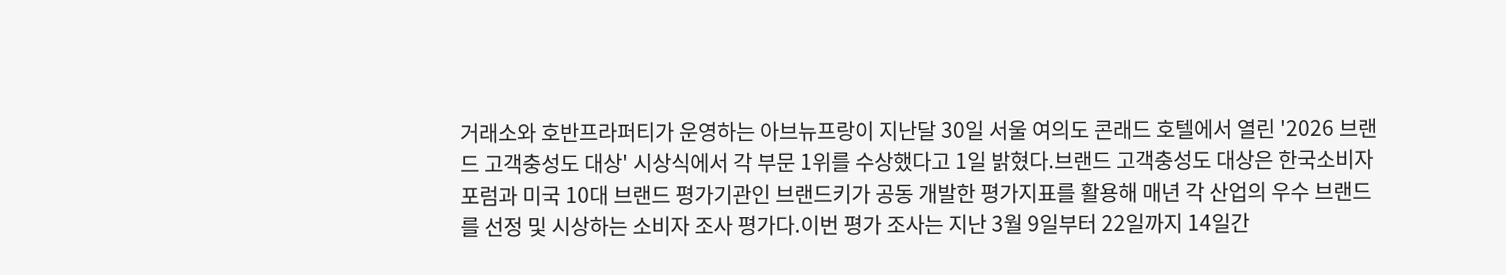거래소와 호반프라퍼티가 운영하는 아브뉴프랑이 지난달 30일 서울 여의도 콘래드 호텔에서 열린 '2026 브랜드 고객충성도 대상' 시상식에서 각 부문 1위를 수상했다고 1일 밝혔다.브랜드 고객충성도 대상은 한국소비자포럼과 미국 10대 브랜드 평가기관인 브랜드키가 공동 개발한 평가지표를 활용해 매년 각 산업의 우수 브랜드를 선정 및 시상하는 소비자 조사 평가다.이번 평가 조사는 지난 3월 9일부터 22일까지 14일간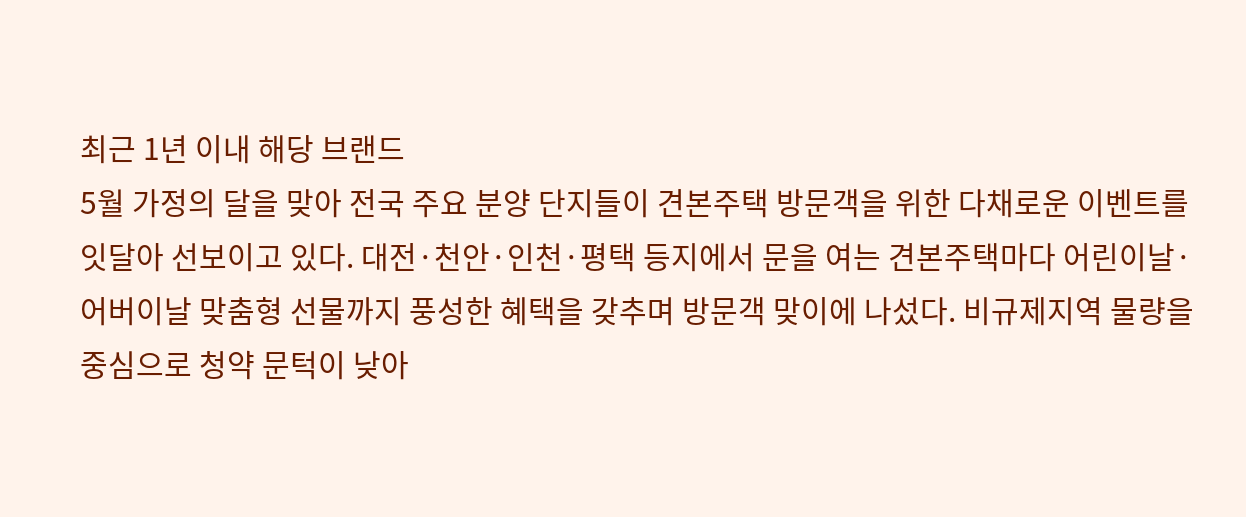최근 1년 이내 해당 브랜드
5월 가정의 달을 맞아 전국 주요 분양 단지들이 견본주택 방문객을 위한 다채로운 이벤트를 잇달아 선보이고 있다. 대전·천안·인천·평택 등지에서 문을 여는 견본주택마다 어린이날·어버이날 맞춤형 선물까지 풍성한 혜택을 갖추며 방문객 맞이에 나섰다. 비규제지역 물량을 중심으로 청약 문턱이 낮아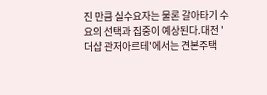진 만큼 실수요자는 물론 갈아타기 수요의 선택과 집중이 예상된다.대전 '더샵 관저아르테'에서는 견본주택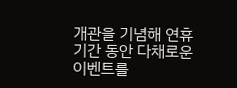개관을 기념해 연휴 기간 동안 다채로운 이벤트를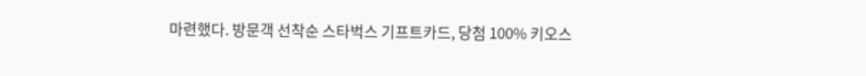마련했다. 방문객 선착순 스타벅스 기프트카드, 당첨 100% 키오스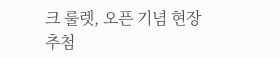크 룰렛, 오픈 기념 현장 추첨